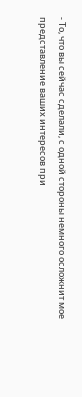- То, что вы сейчас сделали, с одной стороны немного осложнит мое представление ваших интересов при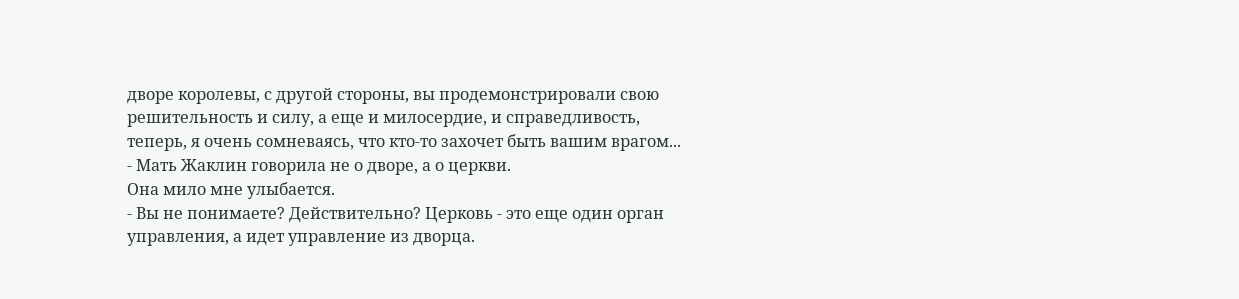дворе королевы, с другой стороны, вы продемонстрировали свою решительность и силу, а еще и милосердие, и справедливость, теперь, я очень сомневаясь, что кто-то захочет быть вашим врагом...
- Мать Жаклин говорила не о дворе, а о церкви.
Она мило мне улыбается.
- Вы не понимаете? Действительно? Церковь - это еще один орган управления, а идет управление из дворца.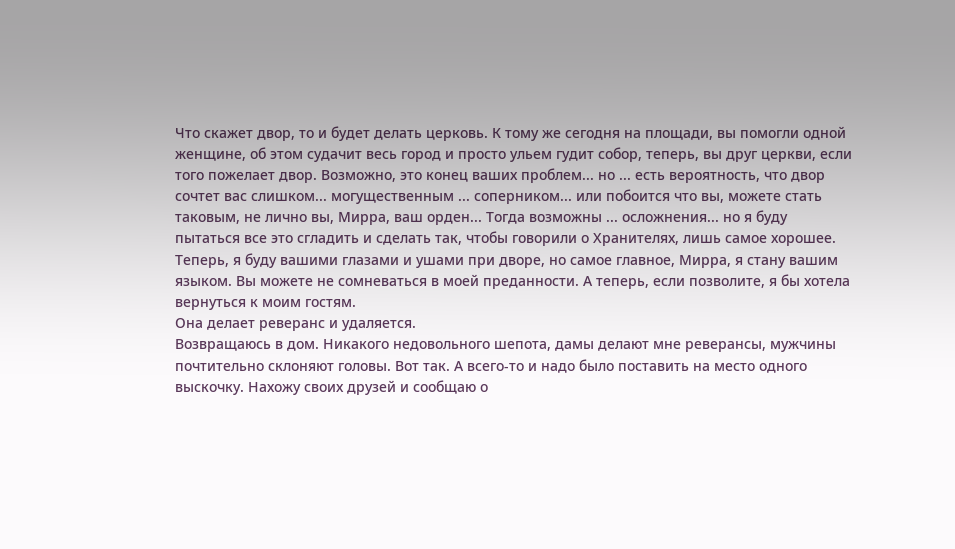Что скажет двор, то и будет делать церковь. К тому же сегодня на площади, вы помогли одной женщине, об этом судачит весь город и просто ульем гудит собор, теперь, вы друг церкви, если того пожелает двор. Возможно, это конец ваших проблем... но ... есть вероятность, что двор сочтет вас слишком... могущественным ... соперником... или побоится что вы, можете стать таковым, не лично вы, Мирра, ваш орден... Тогда возможны ... осложнения... но я буду пытаться все это сгладить и сделать так, чтобы говорили о Хранителях, лишь самое хорошее. Теперь, я буду вашими глазами и ушами при дворе, но самое главное, Мирра, я стану вашим языком. Вы можете не сомневаться в моей преданности. А теперь, если позволите, я бы хотела вернуться к моим гостям.
Она делает реверанс и удаляется.
Возвращаюсь в дом. Никакого недовольного шепота, дамы делают мне реверансы, мужчины почтительно склоняют головы. Вот так. А всего-то и надо было поставить на место одного выскочку. Нахожу своих друзей и сообщаю о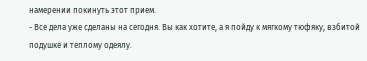намерении покинуть этот прием.
- Все дела уже сделаны на сегодня. Вы как хотите, а я пойду к мягкому тюфяку, взбитой подушке и теплому одеялу.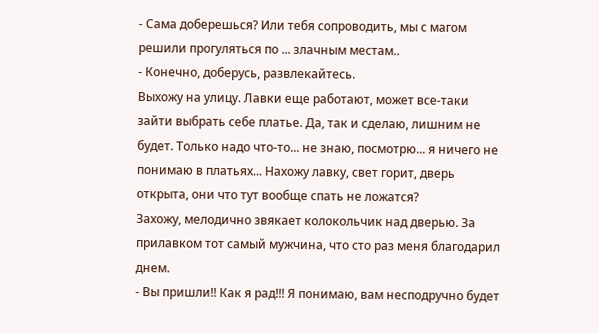- Сама доберешься? Или тебя сопроводить, мы с магом решили прогуляться по ... злачным местам..
- Конечно, доберусь, развлекайтесь.
Выхожу на улицу. Лавки еще работают, может все-таки зайти выбрать себе платье. Да, так и сделаю, лишним не будет. Только надо что-то... не знаю, посмотрю... я ничего не понимаю в платьях... Нахожу лавку, свет горит, дверь открыта, они что тут вообще спать не ложатся?
Захожу, мелодично звякает колокольчик над дверью. За прилавком тот самый мужчина, что сто раз меня благодарил днем.
- Вы пришли!! Как я рад!!! Я понимаю, вам несподручно будет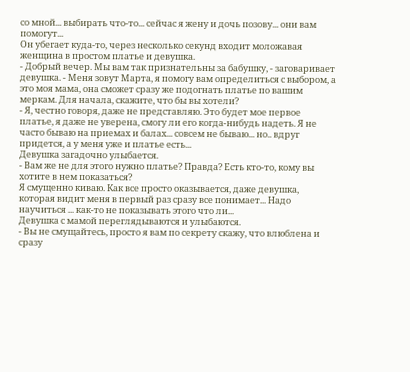со мной... выбирать что-то... сейчас я жену и дочь позову... они вам помогут...
Он убегает куда-то, через несколько секунд входит моложавая женщина в простом платье и девушка.
- Добрый вечер. Мы вам так признательны за бабушку, - заговаривает девушка. - Меня зовут Марта, я помогу вам определиться с выбором, а это моя мама, она сможет сразу же подогнать платье по вашим меркам. Для начала, скажите, что бы вы хотели?
- Я, честно говоря, даже не представляю. Это будет мое первое платье, я даже не уверена, смогу ли его когда-нибудь надеть. Я не часто бываю на приемах и балах... совсем не бываю... но.. вдруг придется, а у меня уже и платье есть...
Девушка загадочно улыбается.
- Вам же не для этого нужно платье? Правда? Есть кто-то, кому вы хотите в нем показаться?
Я смущенно киваю. Как все просто оказывается, даже девушка, которая видит меня в первый раз сразу все понимает... Надо научиться ... как-то не показывать этого что ли...
Девушка с мамой переглядываются и улыбаются.
- Вы не смущайтесь, просто я вам по секрету скажу, что влюблена и сразу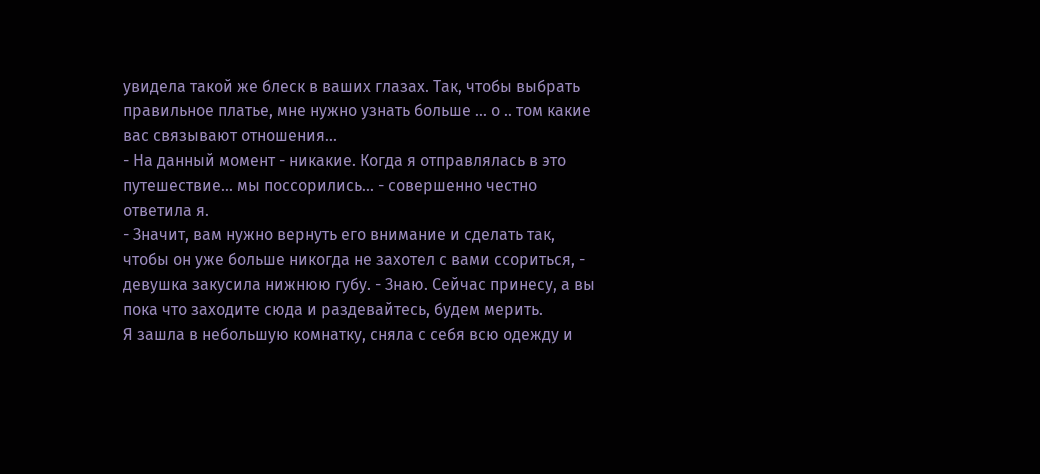увидела такой же блеск в ваших глазах. Так, чтобы выбрать правильное платье, мне нужно узнать больше ... о .. том какие вас связывают отношения...
- На данный момент - никакие. Когда я отправлялась в это путешествие... мы поссорились... - совершенно честно ответила я.
- Значит, вам нужно вернуть его внимание и сделать так, чтобы он уже больше никогда не захотел с вами ссориться, - девушка закусила нижнюю губу. - Знаю. Сейчас принесу, а вы пока что заходите сюда и раздевайтесь, будем мерить.
Я зашла в небольшую комнатку, сняла с себя всю одежду и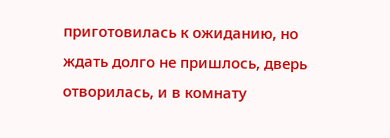приготовилась к ожиданию, но ждать долго не пришлось, дверь отворилась, и в комнату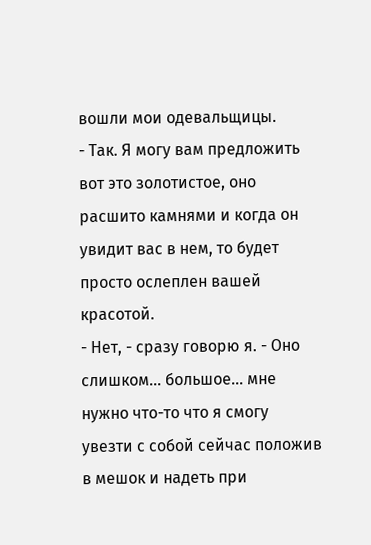вошли мои одевальщицы.
- Так. Я могу вам предложить вот это золотистое, оно расшито камнями и когда он увидит вас в нем, то будет просто ослеплен вашей красотой.
- Нет, - сразу говорю я. - Оно слишком... большое... мне нужно что-то что я смогу увезти с собой сейчас положив в мешок и надеть при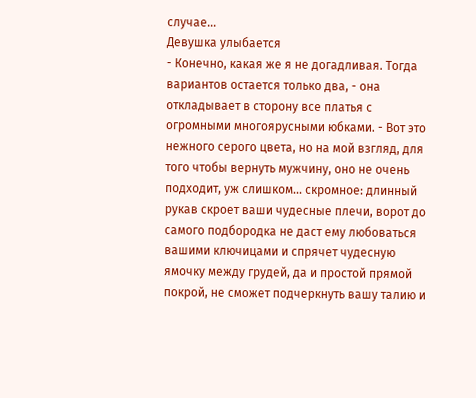случае...
Девушка улыбается
- Конечно, какая же я не догадливая. Тогда вариантов остается только два, - она откладывает в сторону все платья с огромными многоярусными юбками. - Вот это нежного серого цвета, но на мой взгляд, для того чтобы вернуть мужчину, оно не очень подходит, уж слишком... скромное: длинный рукав скроет ваши чудесные плечи, ворот до самого подбородка не даст ему любоваться вашими ключицами и спрячет чудесную ямочку между грудей, да и простой прямой покрой, не сможет подчеркнуть вашу талию и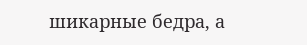шикарные бедра, а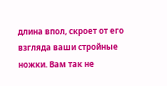длина впол, скроет от его взгляда ваши стройные ножки. Вам так не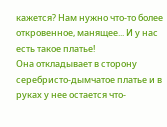кажется? Нам нужно что-то более откровенное, манящее... И у нас есть такое платье!
Она откладывает в сторону серебристо-дымчатое платье и в руках у нее остается что-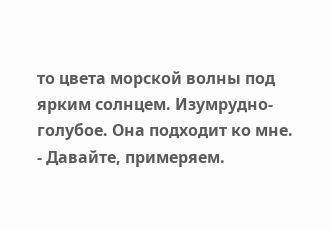то цвета морской волны под ярким солнцем. Изумрудно-голубое. Она подходит ко мне.
- Давайте, примеряем.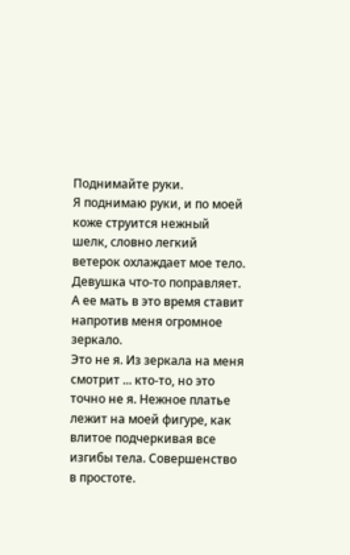Поднимайте руки.
Я поднимаю руки, и по моей коже струится нежный шелк, словно легкий ветерок охлаждает мое тело. Девушка что-то поправляет. А ее мать в это время ставит напротив меня огромное зеркало.
Это не я. Из зеркала на меня смотрит ... кто-то, но это точно не я. Нежное платье лежит на моей фигуре, как влитое подчеркивая все изгибы тела. Совершенство в простоте.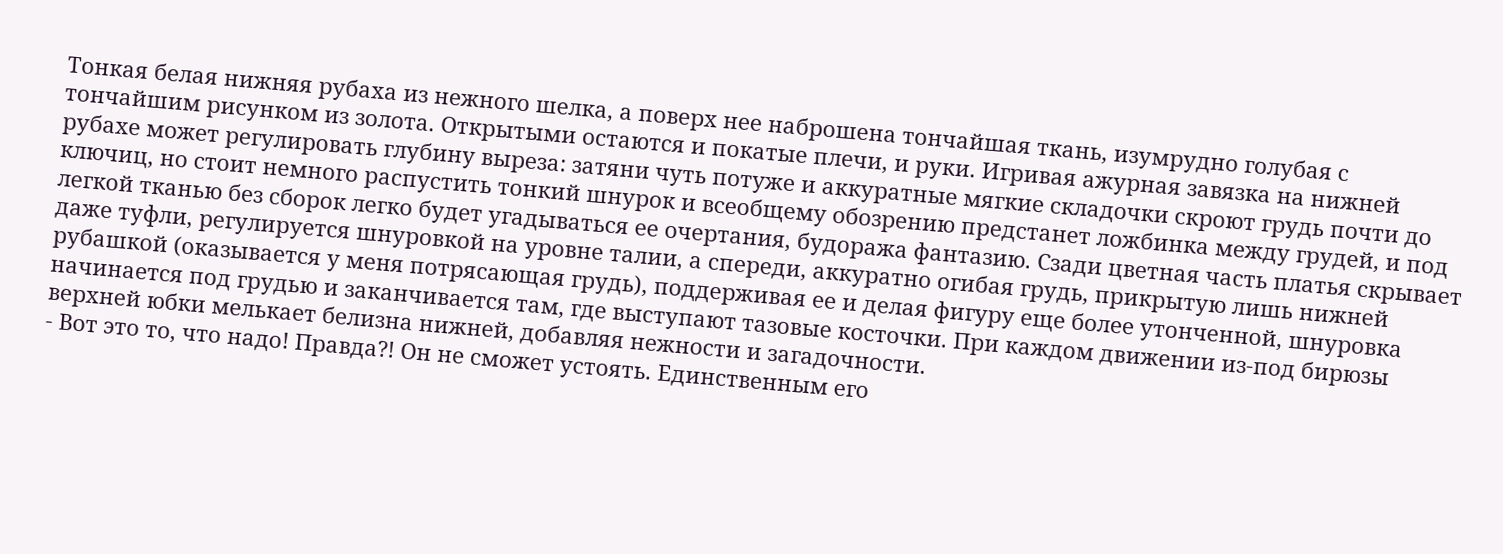Тонкая белая нижняя рубаха из нежного шелка, а поверх нее наброшена тончайшая ткань, изумрудно голубая с тончайшим рисунком из золота. Открытыми остаются и покатые плечи, и руки. Игривая ажурная завязка на нижней рубахе может регулировать глубину выреза: затяни чуть потуже и аккуратные мягкие складочки скроют грудь почти до ключиц, но стоит немного распустить тонкий шнурок и всеобщему обозрению предстанет ложбинка между грудей, и под легкой тканью без сборок легко будет угадываться ее очертания, будоража фантазию. Сзади цветная часть платья скрывает даже туфли, регулируется шнуровкой на уровне талии, а спереди, аккуратно огибая грудь, прикрытую лишь нижней рубашкой (оказывается у меня потрясающая грудь), поддерживая ее и делая фигуру еще более утонченной, шнуровка начинается под грудью и заканчивается там, где выступают тазовые косточки. При каждом движении из-под бирюзы верхней юбки мелькает белизна нижней, добавляя нежности и загадочности.
- Вот это то, что надо! Правда?! Он не сможет устоять. Единственным его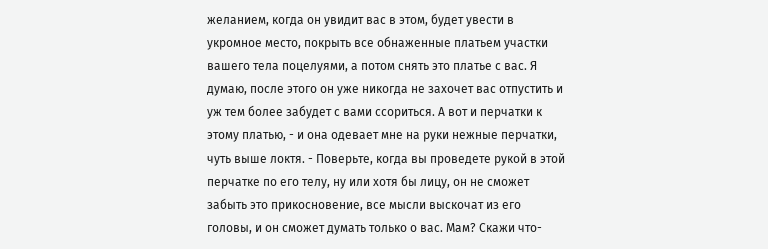желанием, когда он увидит вас в этом, будет увести в укромное место, покрыть все обнаженные платьем участки вашего тела поцелуями, а потом снять это платье с вас. Я думаю, после этого он уже никогда не захочет вас отпустить и уж тем более забудет с вами ссориться. А вот и перчатки к этому платью, - и она одевает мне на руки нежные перчатки, чуть выше локтя. - Поверьте, когда вы проведете рукой в этой перчатке по его телу, ну или хотя бы лицу, он не сможет забыть это прикосновение, все мысли выскочат из его головы, и он сможет думать только о вас. Мам? Скажи что-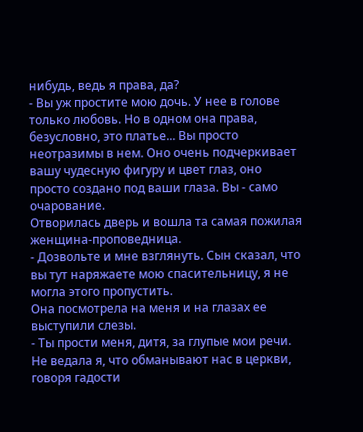нибудь, ведь я права, да?
- Вы уж простите мою дочь. У нее в голове только любовь. Но в одном она права, безусловно, это платье... Вы просто неотразимы в нем. Оно очень подчеркивает вашу чудесную фигуру и цвет глаз, оно просто создано под ваши глаза. Вы - само очарование.
Отворилась дверь и вошла та самая пожилая женщина-проповедница.
- Дозвольте и мне взглянуть. Сын сказал, что вы тут наряжаете мою спасительницу, я не могла этого пропустить.
Она посмотрела на меня и на глазах ее выступили слезы.
- Ты прости меня, дитя, за глупые мои речи. Не ведала я, что обманывают нас в церкви, говоря гадости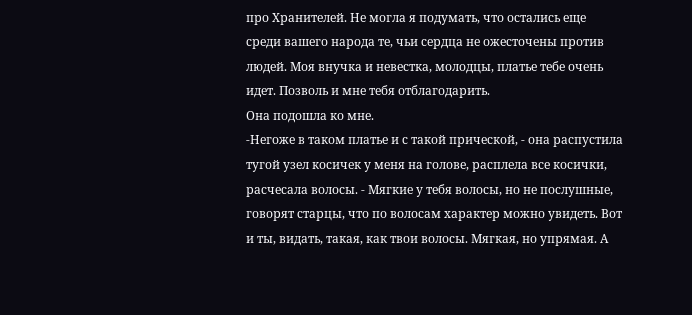про Хранителей. Не могла я подумать, что остались еще среди вашего народа те, чьи сердца не ожесточены против людей. Моя внучка и невестка, молодцы, платье тебе очень идет. Позволь и мне тебя отблагодарить.
Она подошла ко мне.
-Негоже в таком платье и с такой прической, - она распустила тугой узел косичек у меня на голове, расплела все косички, расчесала волосы. - Мягкие у тебя волосы, но не послушные, говорят старцы, что по волосам характер можно увидеть. Вот и ты, видать, такая, как твои волосы. Мягкая, но упрямая. А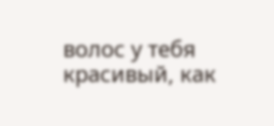волос у тебя красивый, как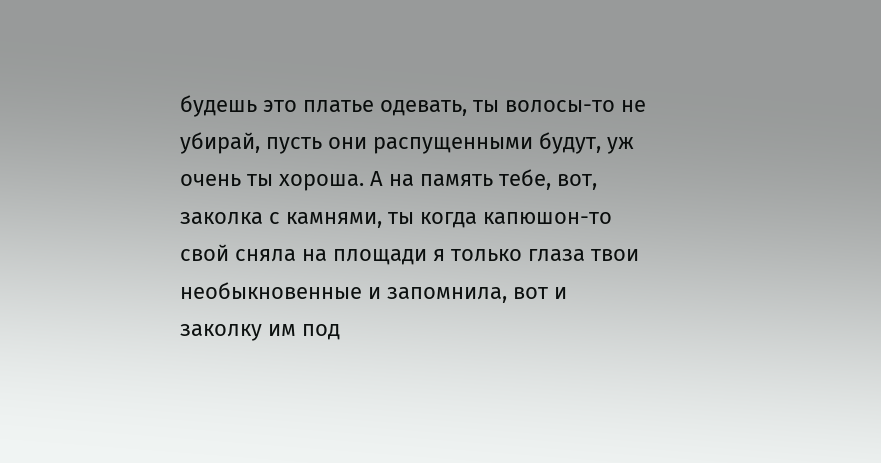будешь это платье одевать, ты волосы-то не убирай, пусть они распущенными будут, уж очень ты хороша. А на память тебе, вот, заколка с камнями, ты когда капюшон-то свой сняла на площади я только глаза твои необыкновенные и запомнила, вот и заколку им под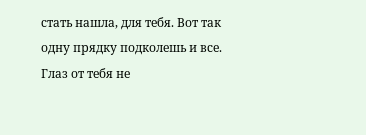стать нашла, для тебя. Вот так одну прядку подколешь и все. Глаз от тебя не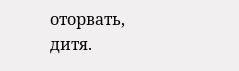оторвать, дитя.